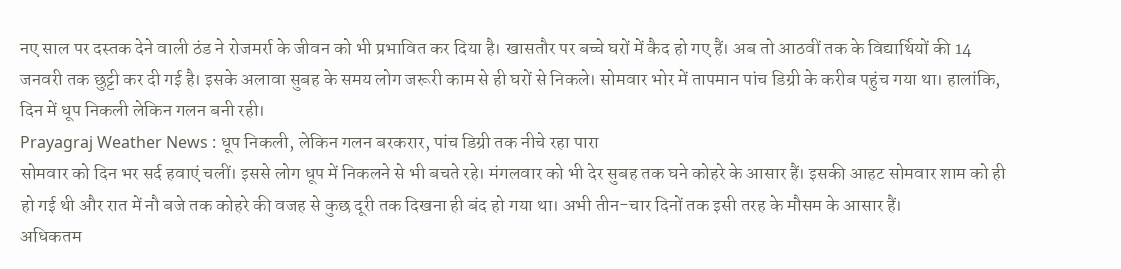नए साल पर दस्तक देने वाली ठंड ने रोजमर्रा के जीवन को भी प्रभावित कर दिया है। खासतौर पर बच्चे घरों में कैद हो गए हैं। अब तो आठवीं तक के विद्यार्थियों की 14 जनवरी तक छुट्टी कर दी गई है। इसके अलावा सुबह के समय लोग जरूरी काम से ही घरों से निकले। सोमवार भोर में तापमान पांच डिग्री के करीब पहुंच गया था। हालांकि, दिन में धूप निकली लेकिन गलन बनी रही।
Prayagraj Weather News : धूप निकली, लेकिन गलन बरकरार, पांच डिग्री तक नीचे रहा पारा
सोमवार को दिन भर सर्द हवाएं चलीं। इससे लोग धूप में निकलने से भी बचते रहे। मंगलवार को भी देर सुबह तक घने कोहरे के आसार हैं। इसकी आहट सोमवार शाम को ही हो गई थी और रात में नौ बजे तक कोहरे की वजह से कुछ दूरी तक दिखना ही बंद हो गया था। अभी तीन-चार दिनों तक इसी तरह के मौसम के आसार हैं।
अधिकतम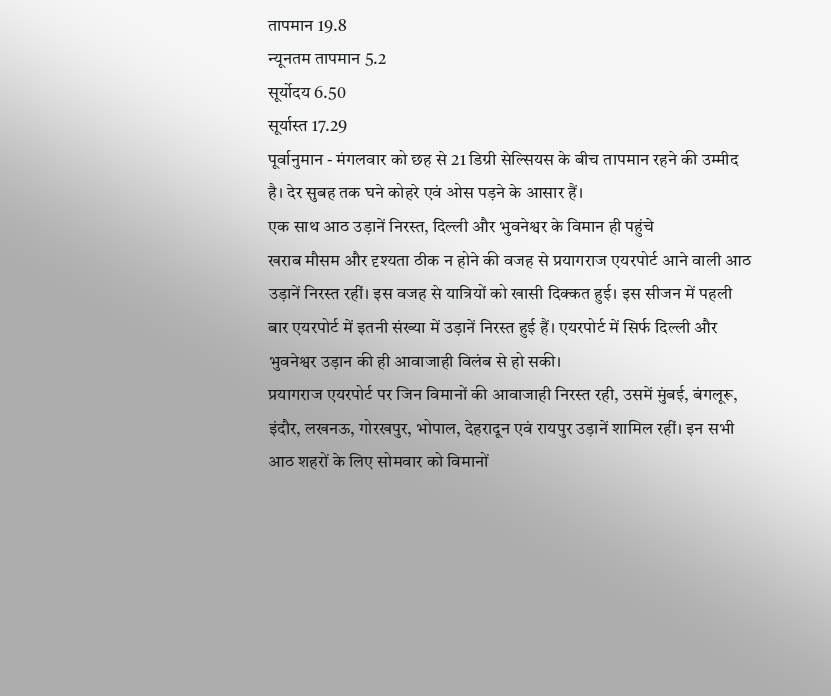तापमान 19.8
न्यूनतम तापमान 5.2
सूर्योदय 6.50
सूर्यास्त 17.29
पूर्वानुमान - मंगलवार को छह से 21 डिग्री सेल्सियस के बीच तापमान रहने की उम्मीद है। देर सुबह तक घने कोहरे एवं ओस पड़ने के आसार हैं।
एक साथ आठ उड़ानें निरस्त, दिल्ली और भुवनेश्वर के विमान ही पहुंचे
खराब मौसम और दृश्यता ठीक न होने की वजह से प्रयागराज एयरपोर्ट आने वाली आठ उड़ानें निरस्त रहीं। इस वजह से यात्रियों को खासी दिक्कत हुई। इस सीजन में पहली बार एयरपोर्ट में इतनी संख्या में उड़ानें निरस्त हुई हैं। एयरपोर्ट में सिर्फ दिल्ली और भुवनेश्वर उड़ान की ही आवाजाही विलंब से हो सकी।
प्रयागराज एयरपोर्ट पर जिन विमानों की आवाजाही निरस्त रही, उसमें मुंबई, बंगलूरू, इंदौर, लखनऊ, गोरखपुर, भोपाल, देहरादून एवं रायपुर उड़ानें शामिल रहीं। इन सभी आठ शहरों के लिए सोमवार को विमानों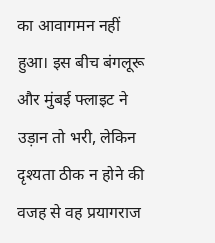का आवागमन नहीं हुआ। इस बीच बंगलूरू और मुंबई फ्लाइट ने उड़ान तो भरी, लेकिन दृश्यता ठीक न होने की वजह से वह प्रयागराज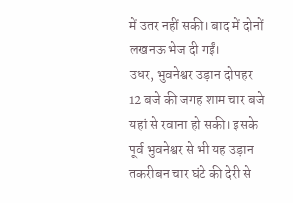में उतर नहीं सकी। बाद में दोनों लखनऊ भेज दी गईं।
उधर, भुवनेश्वर उड़ान दोपहर 12 बजे की जगह शाम चार बजे यहां से रवाना हो सकी। इसके पूर्व भुवनेश्वर से भी यह उड़ान तकरीबन चार घंटे की देरी से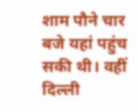शाम पौने चार बजे यहां पहुंच सकी थी। वहीं दिल्ली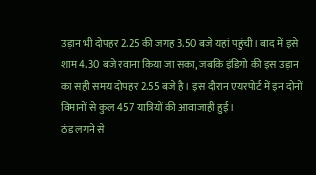उड़ान भी दोपहर 2.25 की जगह 3.50 बजे यहां पहुंची। बाद में इसे शाम 4.30 बजे रवाना किया जा सका, जबकि इंडिगो की इस उड़ान का सही समय दोपहर 2.55 बजे है। इस दौरान एयरपोर्ट में इन दोनों विमानों से कुल 457 यात्रियों की आवाजाही हुई।
ठंड लगने से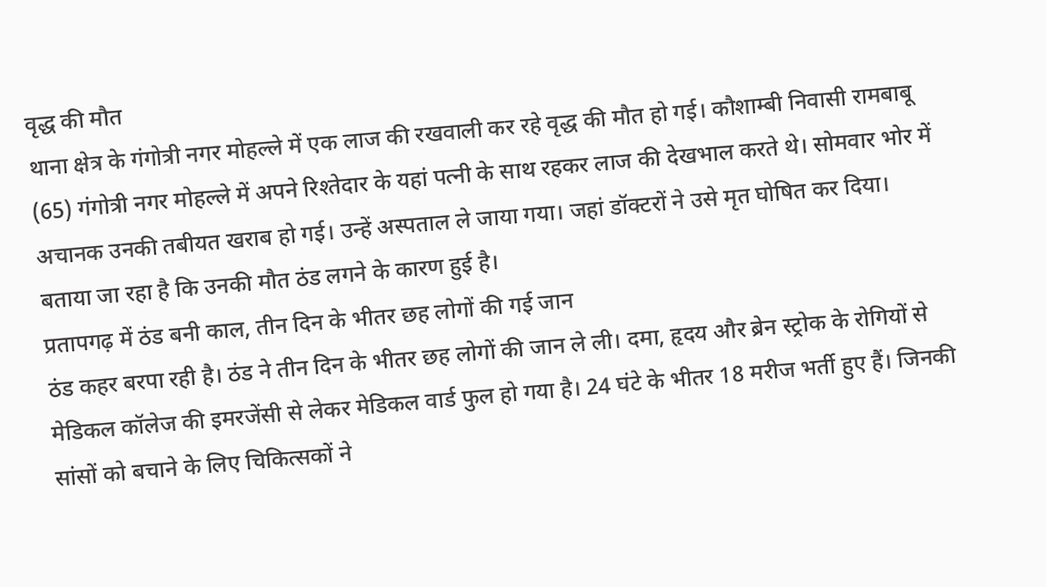वृद्ध की मौत
थाना क्षेत्र के गंगोत्री नगर मोहल्ले में एक लाज की रखवाली कर रहे वृद्ध की मौत हो गई। कौशाम्बी निवासी रामबाबू (65) गंगोत्री नगर मोहल्ले में अपने रिश्तेदार के यहां पत्नी के साथ रहकर लाज की देखभाल करते थे। सोमवार भोर में अचानक उनकी तबीयत खराब हो गई। उन्हें अस्पताल ले जाया गया। जहां डॉक्टरों ने उसे मृत घोषित कर दिया। बताया जा रहा है कि उनकी मौत ठंड लगने के कारण हुई है।
प्रतापगढ़ में ठंड बनी काल, तीन दिन के भीतर छह लोगों की गई जान
ठंड कहर बरपा रही है। ठंड ने तीन दिन के भीतर छह लोगों की जान ले ली। दमा, हृदय और ब्रेन स्ट्रोक के रोगियों से मेडिकल कॉलेज की इमरजेंसी से लेकर मेडिकल वार्ड फुल हो गया है। 24 घंटे के भीतर 18 मरीज भर्ती हुए हैं। जिनकी सांसों को बचाने के लिए चिकित्सकों ने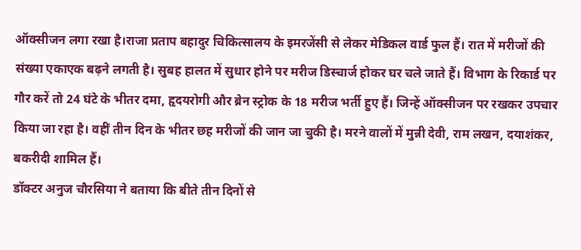ऑक्सीजन लगा रखा है।राजा प्रताप बहादुर चिकित्सालय के इमरजेंसी से लेकर मेडिकल वार्ड फुल हैं। रात में मरीजों की संख्या एकाएक बढ़ने लगती है। सुबह हालत में सुधार होने पर मरीज डिस्चार्ज होकर घर चले जाते हैं। विभाग के रिकार्ड पर गौर करें तो 24 घंटे के भीतर दमा, हृदयरोगी और ब्रेन स्ट्रोक के 18 मरीज भर्ती हुए हैं। जिन्हें ऑक्सीजन पर रखकर उपचार किया जा रहा है। वहीं तीन दिन के भीतर छह मरीजों की जान जा चुकी है। मरने वालों में मुन्नी देवी, राम लखन, दयाशंकर, बकरीदी शामिल हैं।
डॉक्टर अनुज चौरसिया ने बताया कि बीते तीन दिनों से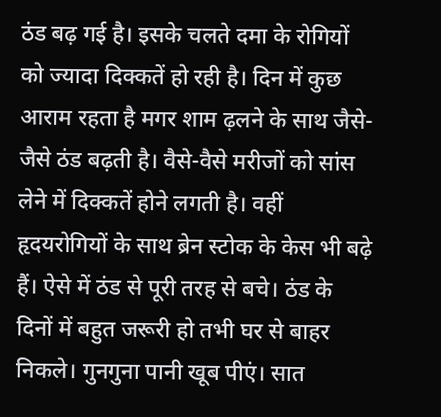ठंड बढ़ गई है। इसके चलते दमा के रोगियों को ज्यादा दिक्कतें हो रही है। दिन में कुछ आराम रहता है मगर शाम ढ़लने के साथ जैसे-जैसे ठंड बढ़ती है। वैसे-वैसे मरीजों को सांस लेने में दिक्कतें होने लगती है। वहीं हृदयरोगियों के साथ ब्रेन स्टोक के केस भी बढ़े हैं। ऐसे में ठंड से पूरी तरह से बचे। ठंड के दिनों में बहुत जरूरी हो तभी घर से बाहर निकले। गुनगुना पानी खूब पीएं। सात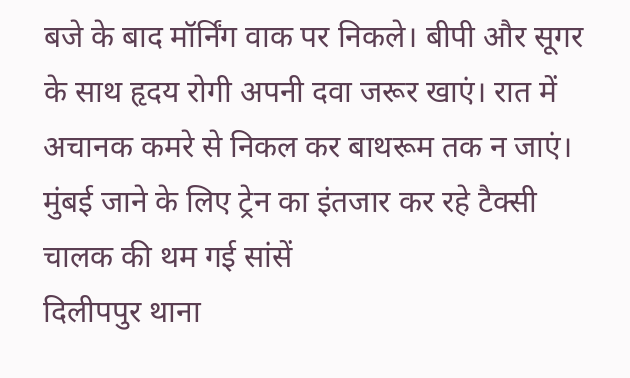बजे के बाद मॉर्निंग वाक पर निकले। बीपी और सूगर के साथ हृदय रोगी अपनी दवा जरूर खाएं। रात में अचानक कमरे से निकल कर बाथरूम तक न जाएं।
मुंबई जाने के लिए ट्रेन का इंतजार कर रहे टैक्सी चालक की थम गई सांसें
दिलीपपुर थाना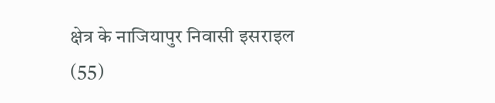क्षेत्र के नाजियापुर निवासी इसराइल (55)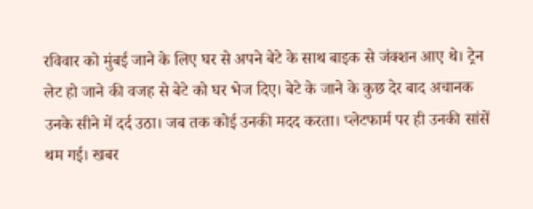रविवार को मुंबई जाने के लिए घर से अपने बेटे के साथ बाइक से जंक्शन आए थे। ट्रेन लेट हो जाने की वजह से बेटे को घर भेज दिए। बेटे के जाने के कुछ देर बाद अचानक उनके सीने में दर्द उठा। जब तक कोई उनकी मदद करता। प्लेटफार्म पर ही उनकी सांसें थम गई। खबर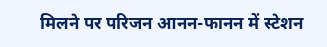मिलने पर परिजन आनन-फानन में स्टेशन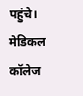पहुंचे। मेडिकल कॉलेज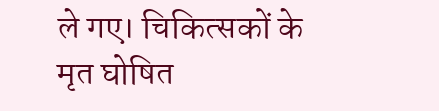ले गए। चिकित्सकों के मृत घोषित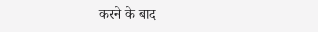करने के बाद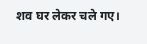शव घर लेकर चले गए।